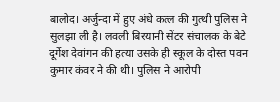बालोद। अर्जुन्दा में हुए अंधे कत्ल की गुत्थी पुलिस ने सुलझा ली है। लवली बिरयानी सेंटर संचालक के बेटे दूर्गेश देवांगन की हत्या उसके ही स्कूल के दोस्त पवन कुमार कंवर ने की थी। पुलिस ने आरोपी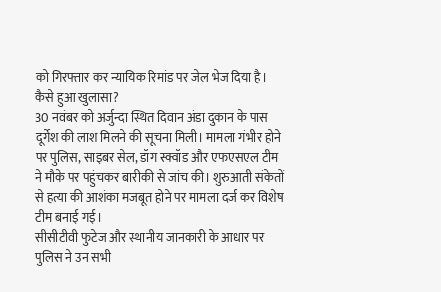को गिरफ्तार कर न्यायिक रिमांड पर जेल भेज दिया है।
कैसे हुआ खुलासा?
30 नवंबर को अर्जुन्दा स्थित दिवान अंडा दुकान के पास दूर्गेश की लाश मिलने की सूचना मिली। मामला गंभीर होने पर पुलिस, साइबर सेल, डॉग स्क्वॉड और एफएसएल टीम ने मौके पर पहुंचकर बारीकी से जांच की। शुरुआती संकेतों से हत्या की आशंका मजबूत होने पर मामला दर्ज कर विशेष टीम बनाई गई।
सीसीटीवी फुटेज और स्थानीय जानकारी के आधार पर पुलिस ने उन सभी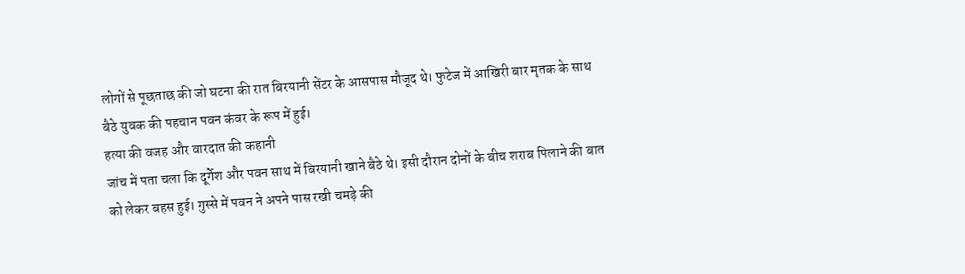लोगों से पूछताछ की जो घटना की रात बिरयानी सेंटर के आसपास मौजूद थे। फुटेज में आखिरी बार मृतक के साथ बैठे युवक की पहचान पवन कंवर के रूप में हुई।
हत्या की वजह और वारदात की कहानी
जांच में पता चला कि दूर्गेश और पवन साथ में बिरयानी खाने बैठे थे। इसी दौरान दोनों के बीच शराब पिलाने की बात को लेकर बहस हुई। गुस्से में पवन ने अपने पास रखी चमड़े की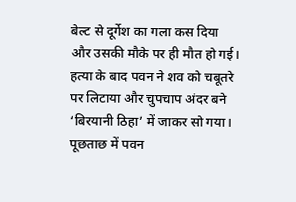बेल्ट से दूर्गेश का गला कस दिया और उसकी मौके पर ही मौत हो गई।
हत्या के बाद पवन ने शव को चबूतरे पर लिटाया और चुपचाप अंदर बने ‘बिरयानी ठिहा’ में जाकर सो गया। पूछताछ में पवन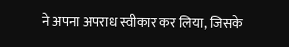ने अपना अपराध स्वीकार कर लिया, जिसके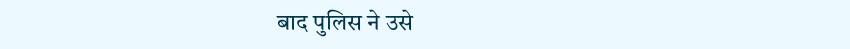बाद पुलिस ने उसे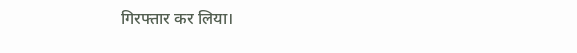गिरफ्तार कर लिया।